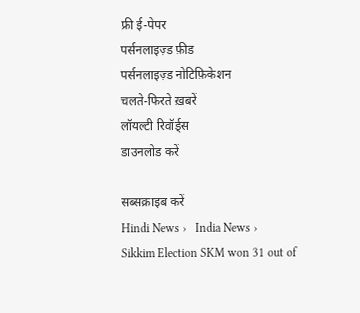फ्री ई-पेपर
पर्सनलाइज़्ड फ़ीड
पर्सनलाइज़्ड नोटिफ़िकेशन
चलते-फिरते ख़बरें
लॉयल्टी रिवॉर्ड्स
डाउनलोड करें

सब्सक्राइब करें
Hindi News ›   India News ›   Sikkim Election SKM won 31 out of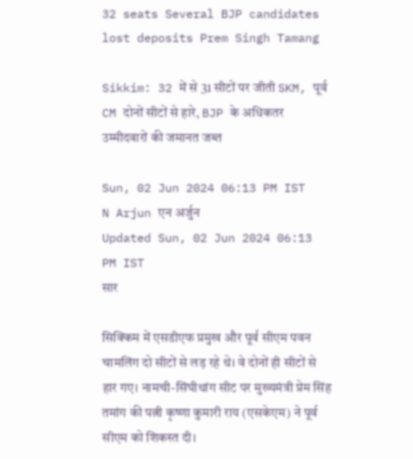32 seats Several BJP candidates lost deposits Prem Singh Tamang

Sikkim: 32 में से 31 सीटों पर जीती SKM, पूर्व CM दोनों सीटों से हारे, BJP के अधिकतर उम्मीदवारों की जमानत जब्त

Sun, 02 Jun 2024 06:13 PM IST
N Arjun एन अर्जुन
Updated Sun, 02 Jun 2024 06:13 PM IST
सार

सिक्किम में एसडीएफ प्रमुख और पूर्व सीएम पवन चामलिंग दो सीटों से लड़ रहे थे। वे दोनों ही सीटों से  हार गए। नामची-सिंघीथांग सीट पर मुख्यमंत्री प्रेम सिंह तमांग की पत्नी कृष्णा कुमारी राय (एसकेएम) ने पूर्व सीएम को शिकस्त दी।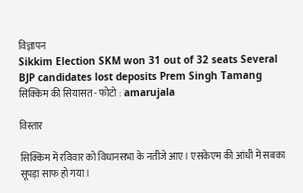विज्ञापन
Sikkim Election SKM won 31 out of 32 seats Several BJP candidates lost deposits Prem Singh Tamang
सिक्किम की सियासत - फोटो : amarujala

विस्तार

सिक्किम में रविवार को विधानसभा के नतीजे आए। एसकेएम की आंधी में सबका सूपड़ा साफ हो गया।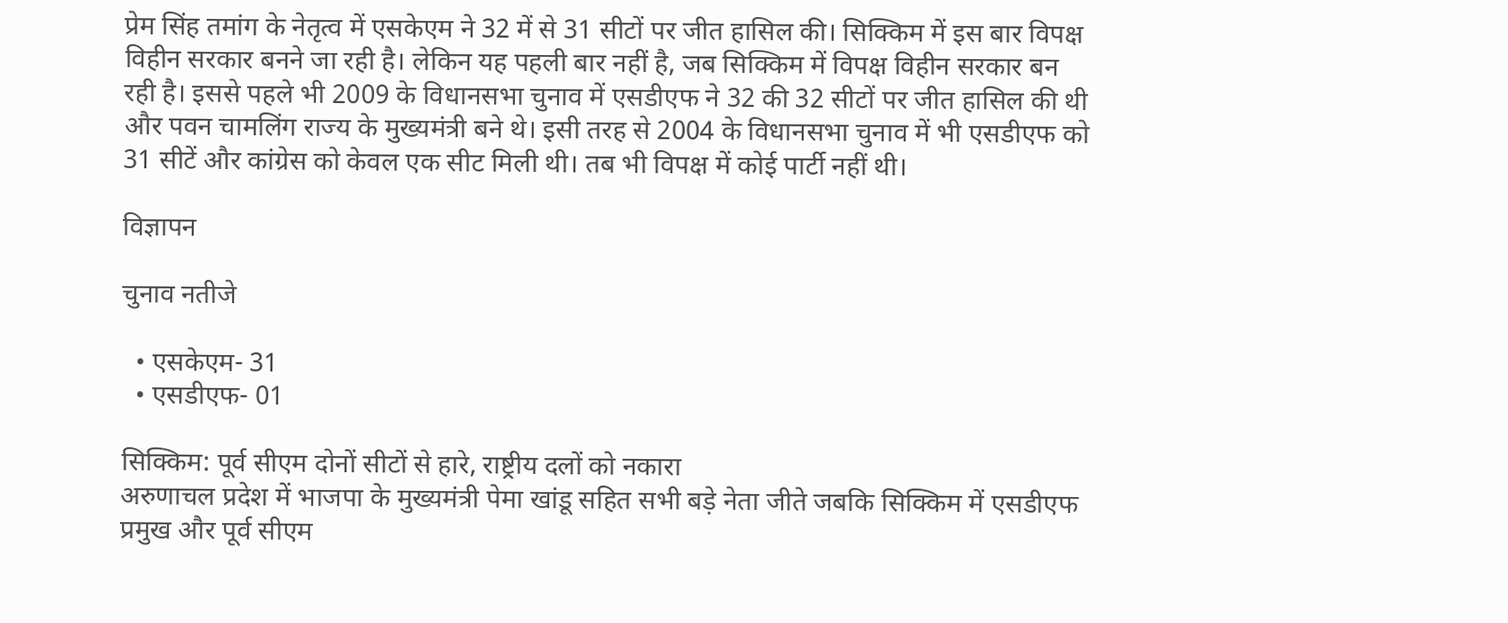प्रेम सिंह तमांग के नेतृत्व में एसकेएम ने 32 में से 31 सीटों पर जीत हासिल की। सिक्किम में इस बार विपक्ष विहीन सरकार बनने जा रही है। लेकिन यह पहली बार नहीं है, जब सिक्किम में विपक्ष विहीन सरकार बन रही है। इससे पहले भी 2009 के विधानसभा चुनाव में एसडीएफ ने 32 की 32 सीटों पर जीत हासिल की थी और पवन चामलिंग राज्य के मुख्यमंत्री बने थे। इसी तरह से 2004 के विधानसभा चुनाव में भी एसडीएफ को 31 सीटें और कांग्रेस को केवल एक सीट मिली थी। तब भी विपक्ष में कोई पार्टी नहीं थी।

विज्ञापन

चुनाव नतीजे

  • एसकेएम- 31
  • एसडीएफ- 01

सिक्किम: पूर्व सीएम दोनों सीटों से हारे, राष्ट्रीय दलों को नकारा
अरुणाचल प्रदेश में भाजपा के मुख्यमंत्री पेमा खांडू सहित सभी बड़े नेता जीते जबकि सिक्किम में एसडीएफ प्रमुख और पूर्व सीएम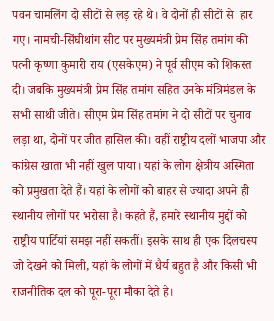पवन चामलिंग दो सीटों से लड़ रहे थे। वे दोनों ही सीटों से  हार गए। नामची-सिंघीथांग सीट पर मुख्यमंत्री प्रेम सिंह तमांग की पत्नी कृष्णा कुमारी राय (एसकेएम) ने पूर्व सीएम को शिकस्त दी। जबकि मुख्यमंत्री प्रेम सिंह तमांग सहित उनके मंत्रिमंडल के सभी साथी जीते। सीएम प्रेम सिंह तमांग ने दो सीटों पर चुनाव लड़ा था, दोनों पर जीत हासिल की। वहीं राष्ट्रीय दलों भाजपा और कांग्रेस खाता भी नहीं खुल पाया। यहां के लोग क्षेत्रीय अस्मिता को प्रमुखता देते हैं। यहां के लोगों को बाहर से ज्यादा अपने ही स्थानीय लोगों पर भरोसा है। कहते हैं, हमारे स्थानीय मुद्दों को राष्ट्रीय पार्टियां समझ नहीं सकतीं। इसके साथ ही एक दिलचस्प जो देखने को मिली, यहां के लोगों में धैर्य बहुत है और किसी भी राजनीतिक दल को पूरा-पूरा मौका देते हे।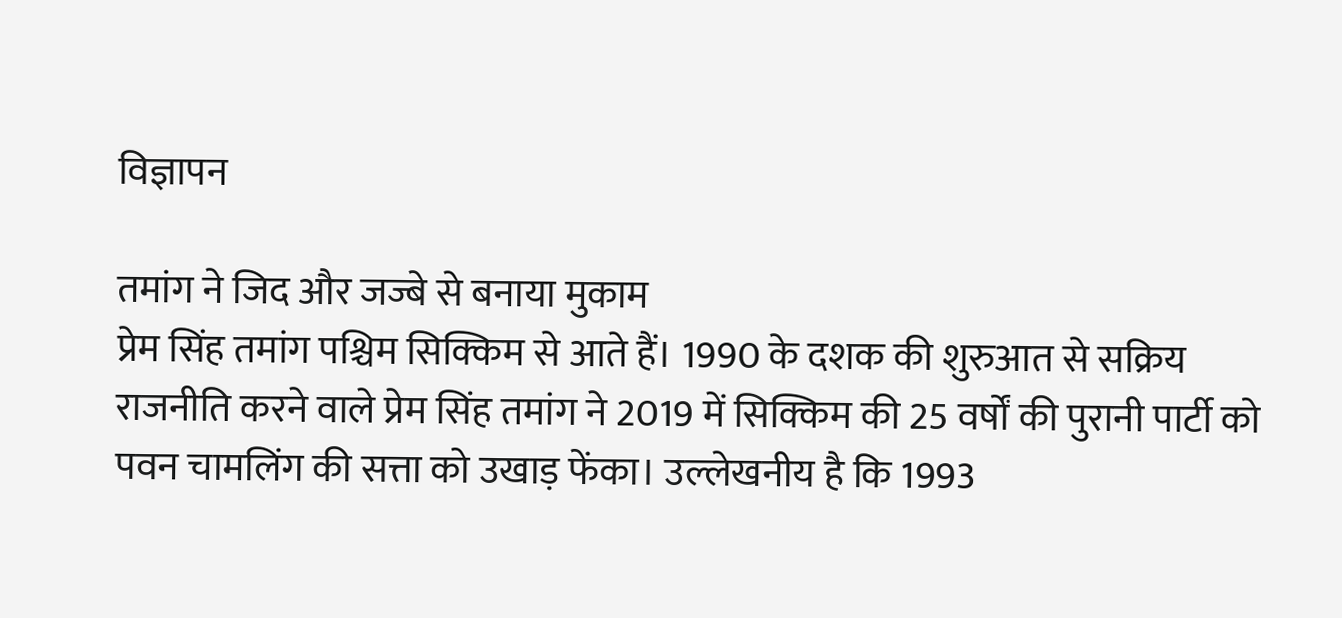विज्ञापन

तमांग ने जिद और जज्बे से बनाया मुकाम
प्रेम सिंह तमांग पश्चिम सिक्किम से आते हैं। 1990 के दशक की शुरुआत से सक्रिय राजनीति करने वाले प्रेम सिंह तमांग ने 2019 में सिक्किम की 25 वर्षों की पुरानी पार्टी को पवन चामलिंग की सत्ता को उखाड़ फेंका। उल्लेखनीय है कि 1993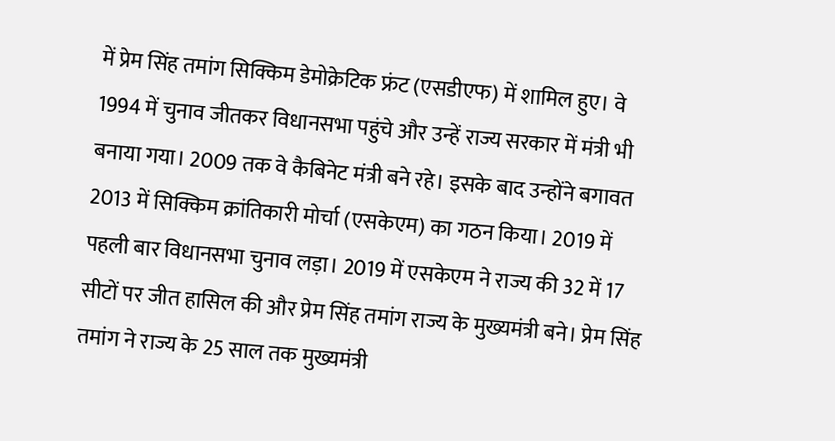में प्रेम सिंह तमांग सिक्किम डेमोक्रेटिक फ्रंट (एसडीएफ) में शामिल हुए। वे 1994 में चुनाव जीतकर विधानसभा पहुंचे और उन्हें राज्य सरकार में मंत्री भी बनाया गया। 2009 तक वे कैबिनेट मंत्री बने रहे। इसके बाद उन्होंने बगावत 2013 में सिक्किम क्रांतिकारी मोर्चा (एसकेएम) का गठन किया। 2019 में पहली बार विधानसभा चुनाव लड़ा। 2019 में एसकेएम ने राज्य की 32 में 17 सीटों पर जीत हासिल की और प्रेम सिंह तमांग राज्य के मुख्यमंत्री बने। प्रेम सिंह तमांग ने राज्य के 25 साल तक मुख्यमंत्री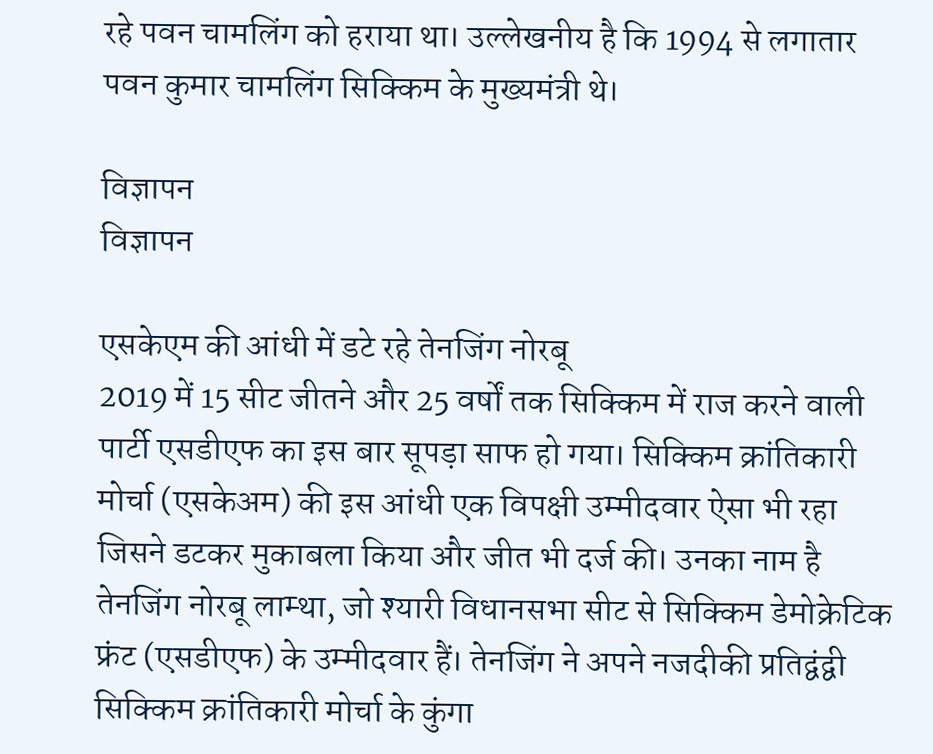रहे पवन चामलिंग को हराया था। उल्लेखनीय है कि 1994 से लगातार पवन कुमार चामलिंग सिक्किम के मुख्यमंत्री थे।

विज्ञापन
विज्ञापन

एसकेएम की आंधी में डटे रहे तेनजिंग नोरबू
2019 में 15 सीट जीतने और 25 वर्षों तक सिक्किम में राज करने वाली पार्टी एसडीएफ का इस बार सूपड़ा साफ हो गया। सिक्किम क्रांतिकारी मोर्चा (एसकेअम) की इस आंधी एक विपक्षी उम्मीदवार ऐसा भी रहा जिसने डटकर मुकाबला किया और जीत भी दर्ज की। उनका नाम है तेनजिंग नोरबू लाम्था, जो श्यारी विधानसभा सीट से सिक्किम डेमोक्रेटिक फ्रंट (एसडीएफ) के उम्मीदवार हैं। तेनजिंग ने अपने नजदीकी प्रतिद्वंद्वी सिक्किम क्रांतिकारी मोर्चा के कुंगा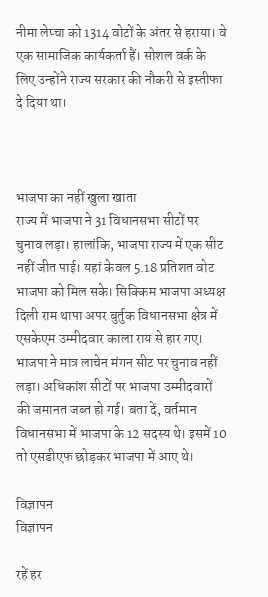नीमा लेप्चा को 1314 वोटों के अंतर से हराया। वे एक सामाजिक कार्यकर्ता हैं। सोशल वर्क के लिए उन्होंने राज्य सरकार की नौकरी से इस्तीफा दे दिया था।



भाजपा का नहीं खुला खाता
राज्य में भाजपा ने 31 विधानसभा सीटों पर चुनाव लड़ा। हालांकि, भाजपा राज्य में एक सीट नहीं जीत पाई। यहां केवल 5.18 प्रतिशत वोट भाजपा को मिल सके। सिक्किम भाजपा अध्यक्ष दिली राम थापा अपर बुर्तुक विधानसभा क्षेत्र में एसकेएम उम्मीदवार काला राय से हार गए। भाजपा ने मात्र लाचेन मंगन सीट पर चुनाव नहीं लड़ा। अधिकांश सीटों पर भाजपा उम्मीदवारों की जमानत जब्त हो गई। बता दें, वर्तमान विधानसभा में भाजपा के 12 सदस्य थे। इसमें 10 तो एसडीएफ छोड़कर भाजपा में आए थे।

विज्ञापन
विज्ञापन

रहें हर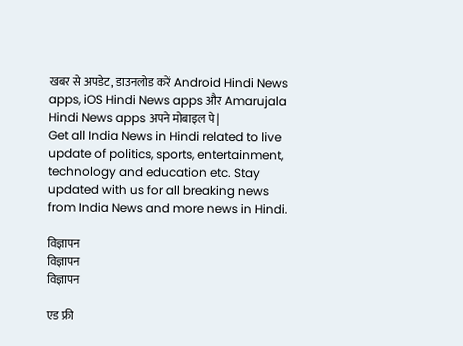खबर से अपडेट, डाउनलोड करें Android Hindi News apps, iOS Hindi News apps और Amarujala Hindi News apps अपने मोबाइल पे|
Get all India News in Hindi related to live update of politics, sports, entertainment, technology and education etc. Stay updated with us for all breaking news from India News and more news in Hindi.

विज्ञापन
विज्ञापन
विज्ञापन

एड फ्री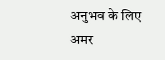अनुभव के लिए अमर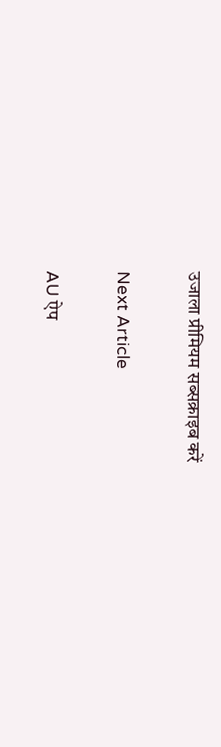उजाला प्रीमियम सब्सक्राइब करें

Next Article

AU ऐप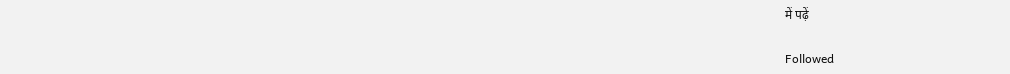में पढ़ें

Followed